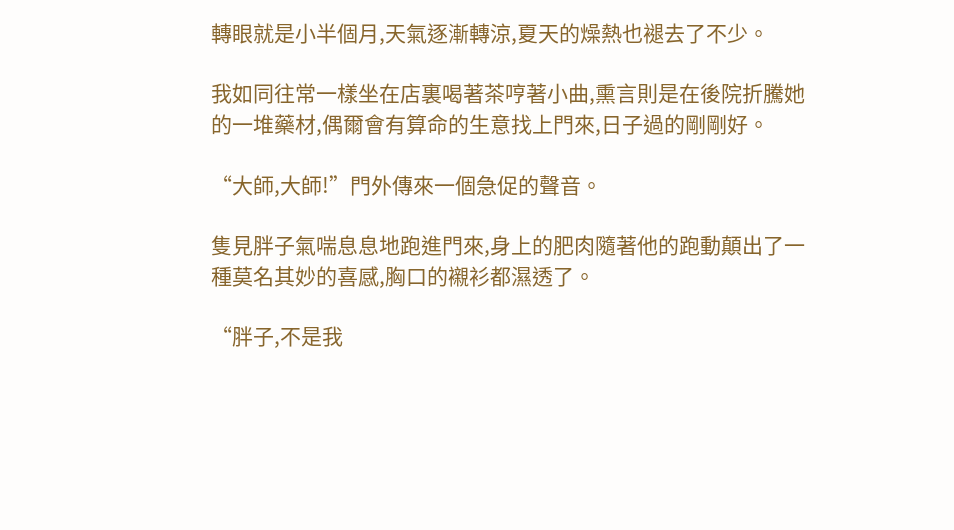轉眼就是小半個月,天氣逐漸轉涼,夏天的燥熱也褪去了不少。

我如同往常一樣坐在店裏喝著茶哼著小曲,熏言則是在後院折騰她的一堆藥材,偶爾會有算命的生意找上門來,日子過的剛剛好。

“大師,大師!”門外傳來一個急促的聲音。

隻見胖子氣喘息息地跑進門來,身上的肥肉隨著他的跑動顛出了一種莫名其妙的喜感,胸口的襯衫都濕透了。

“胖子,不是我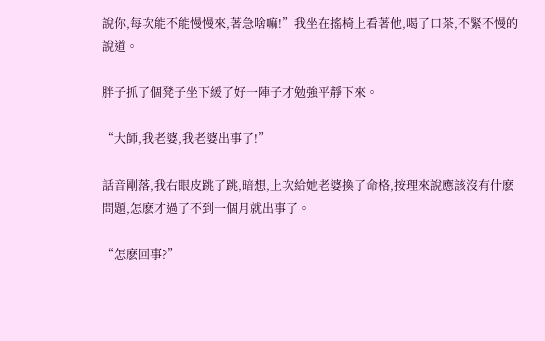說你,每次能不能慢慢來,著急啥嘛!”我坐在搖椅上看著他,喝了口茶,不緊不慢的說道。

胖子抓了個凳子坐下緩了好一陣子才勉強平靜下來。

“大師,我老婆,我老婆出事了!”

話音剛落,我右眼皮跳了跳,暗想,上次給她老婆換了命格,按理來說應該沒有什麽問題,怎麽才過了不到一個月就出事了。

“怎麽回事?”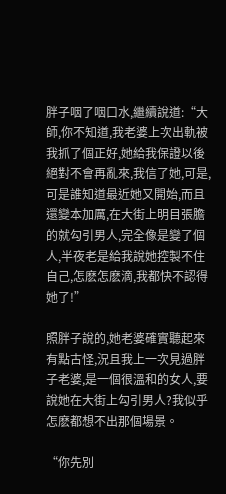胖子咽了咽口水,繼續說道:“大師,你不知道,我老婆上次出軌被我抓了個正好,她給我保證以後絕對不會再亂來,我信了她,可是,可是誰知道最近她又開始,而且還變本加厲,在大街上明目張膽的就勾引男人,完全像是變了個人,半夜老是給我說她控製不住自己,怎麽怎麽滴,我都快不認得她了!”

照胖子說的,她老婆確實聽起來有點古怪,況且我上一次見過胖子老婆,是一個很溫和的女人,要說她在大街上勾引男人?我似乎怎麽都想不出那個場景。

“你先別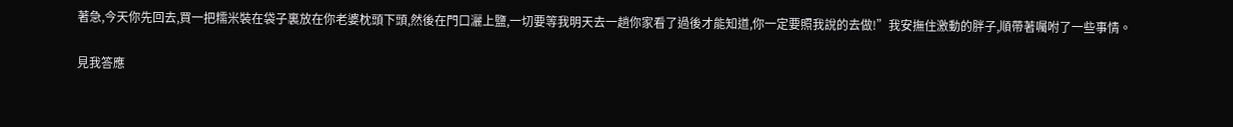著急,今天你先回去,買一把糯米裝在袋子裏放在你老婆枕頭下頭,然後在門口灑上鹽,一切要等我明天去一趟你家看了過後才能知道,你一定要照我說的去做!”我安撫住激動的胖子,順帶著囑咐了一些事情。

見我答應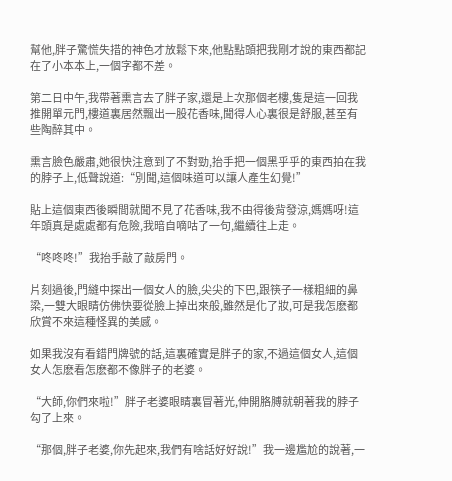幫他,胖子驚慌失措的神色才放鬆下來,他點點頭把我剛才說的東西都記在了小本本上,一個字都不差。

第二日中午,我帶著熏言去了胖子家,還是上次那個老樓,隻是這一回我推開單元門,樓道裏居然飄出一股花香味,聞得人心裏很是舒服,甚至有些陶醉其中。

熏言臉色嚴肅,她很快注意到了不對勁,抬手把一個黑乎乎的東西拍在我的脖子上,低聲說道:“別聞,這個味道可以讓人產生幻覺!”

貼上這個東西後瞬間就聞不見了花香味,我不由得後背發涼,媽媽呀!這年頭真是處處都有危險,我暗自嘀咕了一句,繼續往上走。

“咚咚咚!”我抬手敲了敲房門。

片刻過後,門縫中探出一個女人的臉,尖尖的下巴,跟筷子一樣粗細的鼻梁,一雙大眼睛仿佛快要從臉上掉出來般,雖然是化了妝,可是我怎麽都欣賞不來這種怪異的美感。

如果我沒有看錯門牌號的話,這裏確實是胖子的家,不過這個女人,這個女人怎麽看怎麽都不像胖子的老婆。

“大師,你們來啦!”胖子老婆眼睛裏冒著光,伸開胳膊就朝著我的脖子勾了上來。

“那個,胖子老婆,你先起來,我們有啥話好好說!”我一邊尷尬的說著,一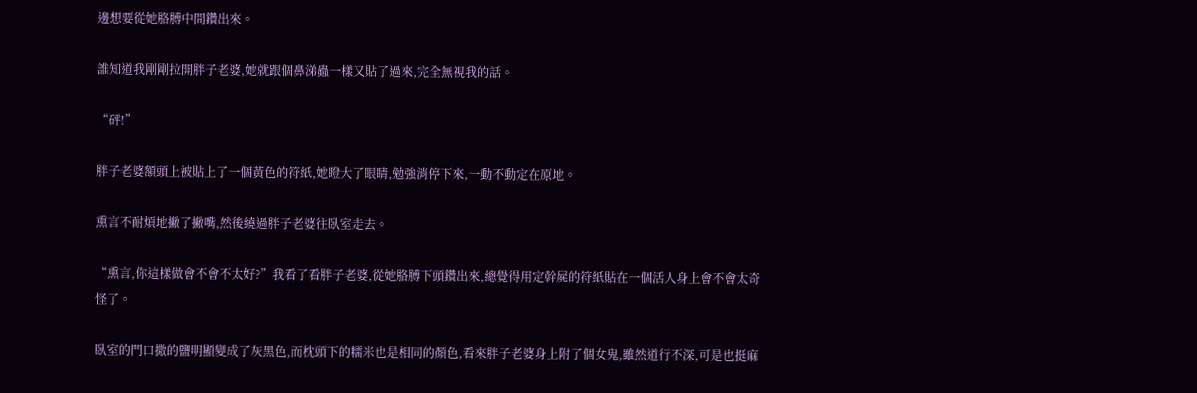邊想要從她胳膊中間鑽出來。

誰知道我剛剛拉開胖子老婆,她就跟個鼻涕蟲一樣又貼了過來,完全無視我的話。

“砰!”

胖子老婆額頭上被貼上了一個黃色的符紙,她瞪大了眼睛,勉強消停下來,一動不動定在原地。

熏言不耐煩地撇了撇嘴,然後繞過胖子老婆往臥室走去。

“熏言,你這樣做會不會不太好?”我看了看胖子老婆,從她胳膊下頭鑽出來,總覺得用定幹屍的符紙貼在一個活人身上會不會太奇怪了。

臥室的門口撒的鹽明顯變成了灰黑色,而枕頭下的糯米也是相同的顏色,看來胖子老婆身上附了個女鬼,雖然道行不深,可是也挺麻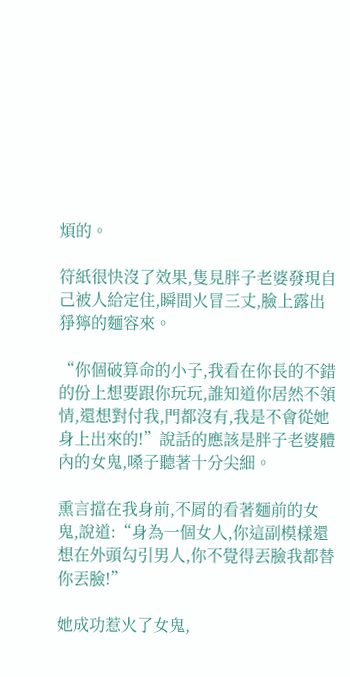煩的。

符紙很快沒了效果,隻見胖子老婆發現自己被人給定住,瞬間火冒三丈,臉上露出猙獰的麵容來。

“你個破算命的小子,我看在你長的不錯的份上想要跟你玩玩,誰知道你居然不領情,還想對付我,門都沒有,我是不會從她身上出來的!”說話的應該是胖子老婆體內的女鬼,嗓子聽著十分尖細。

熏言擋在我身前,不屑的看著麵前的女鬼,說道:“身為一個女人,你這副模樣還想在外頭勾引男人,你不覺得丟臉我都替你丟臉!”

她成功惹火了女鬼,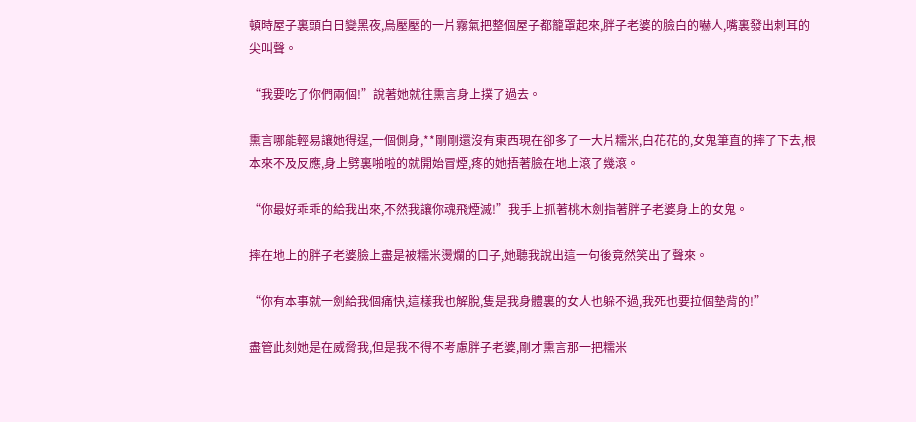頓時屋子裏頭白日變黑夜,烏壓壓的一片霧氣把整個屋子都籠罩起來,胖子老婆的臉白的嚇人,嘴裏發出刺耳的尖叫聲。

“我要吃了你們兩個!”說著她就往熏言身上撲了過去。

熏言哪能輕易讓她得逞,一個側身,**剛剛還沒有東西現在卻多了一大片糯米,白花花的,女鬼筆直的摔了下去,根本來不及反應,身上劈裏啪啦的就開始冒煙,疼的她捂著臉在地上滾了幾滾。

“你最好乖乖的給我出來,不然我讓你魂飛煙滅!”我手上抓著桃木劍指著胖子老婆身上的女鬼。

摔在地上的胖子老婆臉上盡是被糯米燙爛的口子,她聽我說出這一句後竟然笑出了聲來。

“你有本事就一劍給我個痛快,這樣我也解脫,隻是我身體裏的女人也躲不過,我死也要拉個墊背的!”

盡管此刻她是在威脅我,但是我不得不考慮胖子老婆,剛才熏言那一把糯米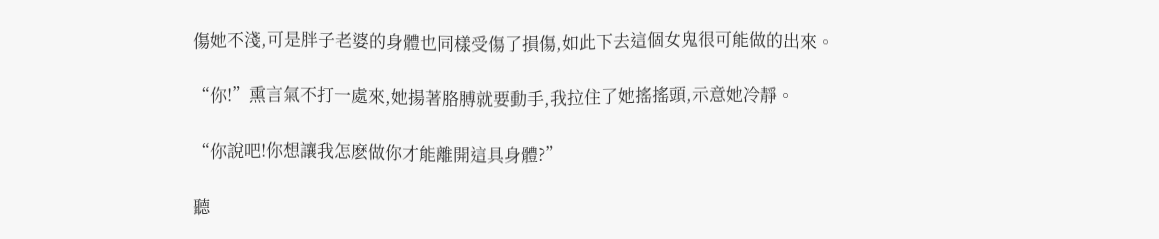傷她不淺,可是胖子老婆的身體也同樣受傷了損傷,如此下去這個女鬼很可能做的出來。

“你!”熏言氣不打一處來,她揚著胳膊就要動手,我拉住了她搖搖頭,示意她冷靜。

“你說吧!你想讓我怎麽做你才能離開這具身體?”

聽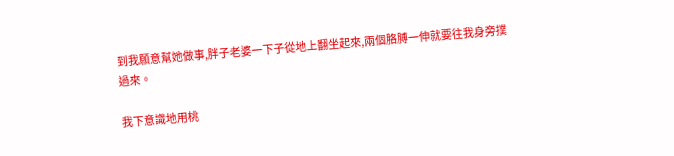到我願意幫她做事,胖子老婆一下子從地上翻坐起來,兩個胳膊一伸就要往我身旁撲過來。

我下意識地用桃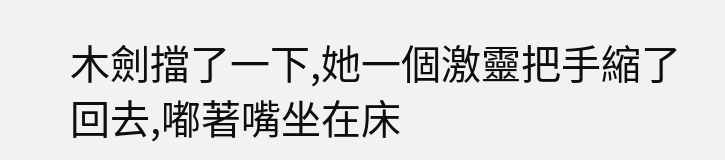木劍擋了一下,她一個激靈把手縮了回去,嘟著嘴坐在床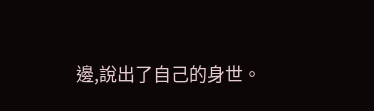邊,說出了自己的身世。